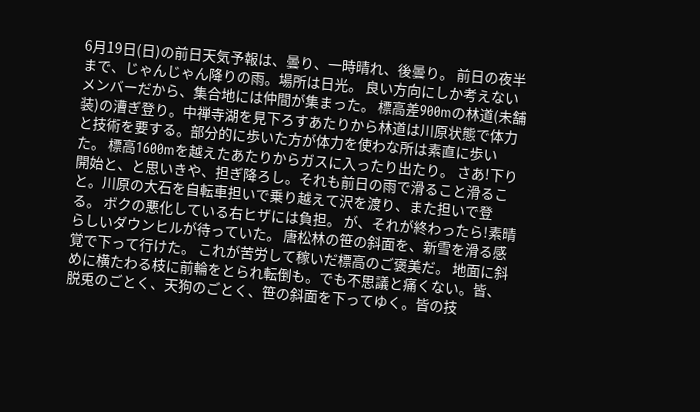6月19日(日)の前日天気予報は、曇り、一時晴れ、後曇り。 前日の夜半まで、じゃんじゃん降りの雨。場所は日光。 良い方向にしか考えないメンバーだから、集合地には仲間が集まった。 標高差900mの林道(未舗装)の漕ぎ登り。中禅寺湖を見下ろすあたりから林道は川原状態で体力と技術を要する。部分的に歩いた方が体力を使わな所は素直に歩いた。 標高1600mを越えたあたりからガスに入ったり出たり。 さあ!下り開始と、と思いきや、担ぎ降ろし。それも前日の雨で滑ること滑ること。川原の大石を自転車担いで乗り越えて沢を渡り、また担いで登る。 ボクの悪化している右ヒザには負担。 が、それが終わったら!素晴らしいダウンヒルが待っていた。 唐松林の笹の斜面を、新雪を滑る感覚で下って行けた。 これが苦労して稼いだ標高のご褒美だ。 地面に斜めに横たわる枝に前輪をとられ転倒も。でも不思議と痛くない。皆、脱兎のごとく、天狗のごとく、笹の斜面を下ってゆく。皆の技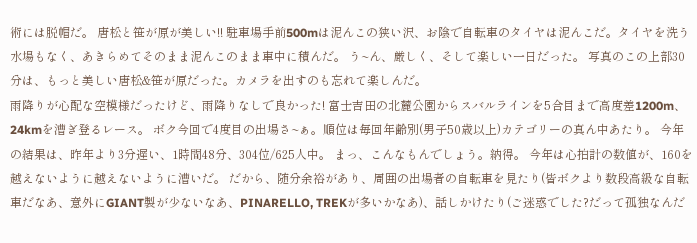術には脱帽だ。 唐松と笹が原が美しい!! 駐車場手前500mは泥んこの狭い沢、お陰で自転車のタイヤは泥んこだ。タイヤを洗う水場もなく、あきらめてそのまま泥んこのまま車中に積んだ。 う~ん、厳しく、そして楽しい一日だった。 写真のこの上部30分は、もっと美しい唐松&笹が原だった。カメラを出すのも忘れて楽しんだ。
雨降りが心配な空模様だったけど、雨降りなしで良かった! 富士吉田の北麓公園からスバルラインを5合目まで高度差1200m、24kmを漕ぎ登るレース。 ボク今回で4度目の出場さ~ぁ。順位は毎回年齢別(男子50歳以上)カテゴリーの真ん中あたり。 今年の結果は、昨年より3分遅い、1時間48分、304位/625人中。 まっ、こんなもんでしょう。納得。 今年は心拍計の数値が、160を越えないように越えないように漕いだ。 だから、随分余裕があり、周囲の出場者の自転車を見たり(皆ボクより数段高級な自転車だなあ、意外にGIANT製が少ないなあ、PINARELLO, TREKが多いかなあ)、話しかけたり(ご迷惑でした?だって孤独なんだ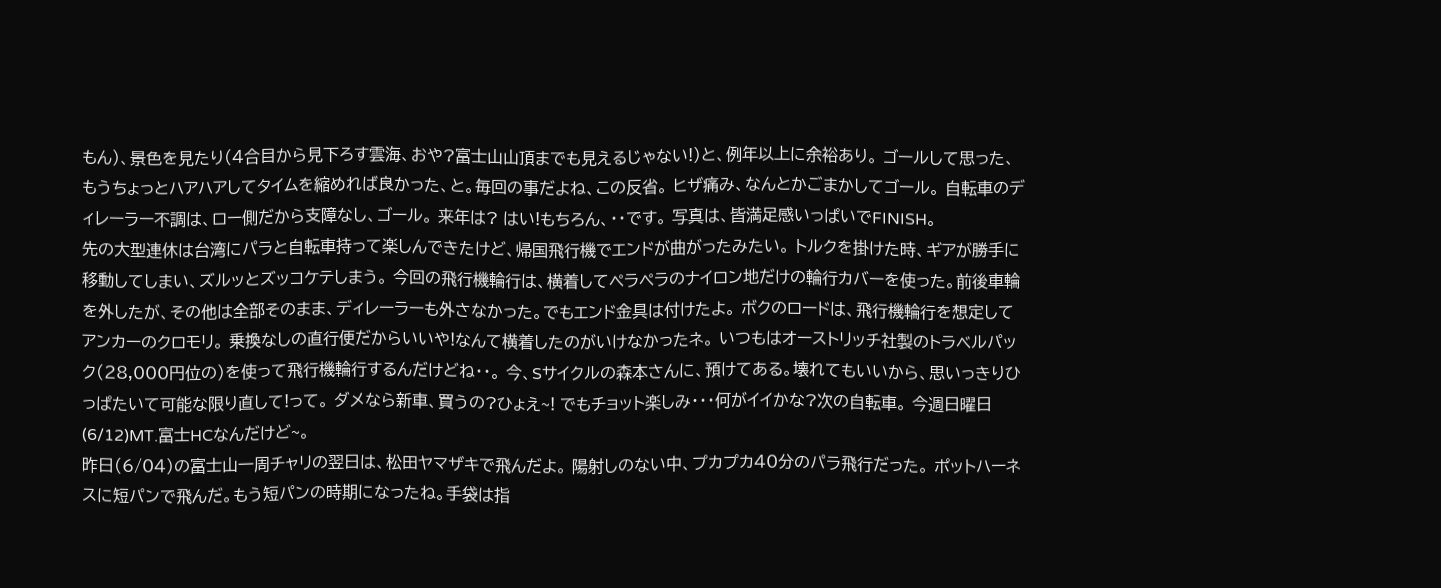もん)、景色を見たり(4合目から見下ろす雲海、おや?富士山山頂までも見えるじゃない!)と、例年以上に余裕あり。 ゴールして思った、もうちょっとハアハアしてタイムを縮めれば良かった、と。毎回の事だよね、この反省。 ヒザ痛み、なんとかごまかしてゴール。 自転車のディレーラー不調は、ロー側だから支障なし、ゴール。 来年は? はい!もちろん、・・です。 写真は、皆満足感いっぱいでFINISH。
先の大型連休は台湾にパラと自転車持って楽しんできたけど、帰国飛行機でエンドが曲がったみたい。 トルクを掛けた時、ギアが勝手に移動してしまい、ズルッとズッコケテしまう。 今回の飛行機輪行は、横着してペラペラのナイロン地だけの輪行カバーを使った。前後車輪を外したが、その他は全部そのまま、ディレーラーも外さなかった。でもエンド金具は付けたよ。 ボクのロードは、飛行機輪行を想定してアンカーのクロモリ。 乗換なしの直行便だからいいや!なんて横着したのがいけなかったネ。 いつもはオーストリッチ社製のトラベルパック(28,000円位の)を使って飛行機輪行するんだけどね・・。 今、Sサイクルの森本さんに、預けてある。壊れてもいいから、思いっきりひっぱたいて可能な限り直して!って。 ダメなら新車、買うの?ひょえ~! でもチョット楽しみ・・・何がイイかな?次の自転車。 今週日曜日(6/12)MT.富士HCなんだけど~。
昨日(6/04)の富士山一周チャリの翌日は、松田ヤマザキで飛んだよ。 陽射しのない中、プカプカ40分のパラ飛行だった。 ポットハーネスに短パンで飛んだ。もう短パンの時期になったね。手袋は指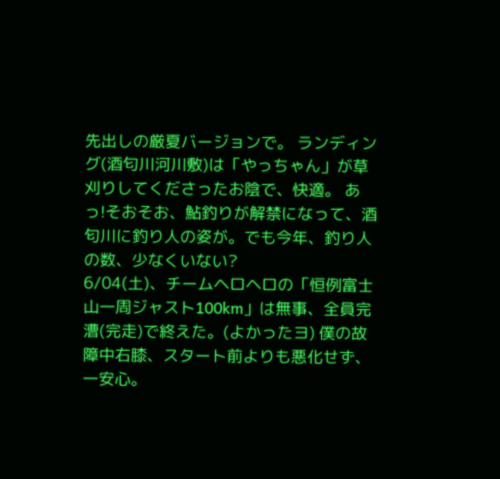先出しの厳夏バージョンで。 ランディング(酒匂川河川敷)は「やっちゃん」が草刈りしてくださったお陰で、快適。 あっ!そおそお、鮎釣りが解禁になって、酒匂川に釣り人の姿が。でも今年、釣り人の数、少なくいない?
6/04(土)、チームヘロヘロの「恒例富士山一周ジャスト100km」は無事、全員完漕(完走)で終えた。(よかったヨ) 僕の故障中右膝、スタート前よりも悪化せず、一安心。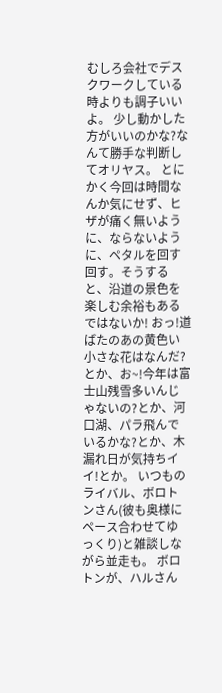むしろ会社でデスクワークしている時よりも調子いいよ。 少し動かした方がいいのかな?なんて勝手な判断してオリヤス。 とにかく今回は時間なんか気にせず、ヒザが痛く無いように、ならないように、ペタルを回す回す。そうすると、沿道の景色を楽しむ余裕もあるではないか! おっ!道ばたのあの黄色い小さな花はなんだ?とか、お~!今年は富士山残雪多いんじゃないの?とか、河口湖、パラ飛んでいるかな?とか、木漏れ日が気持ちイイ!とか。 いつものライバル、ボロトンさん(彼も奥様にペース合わせてゆっくり)と雑談しながら並走も。 ボロトンが、ハルさん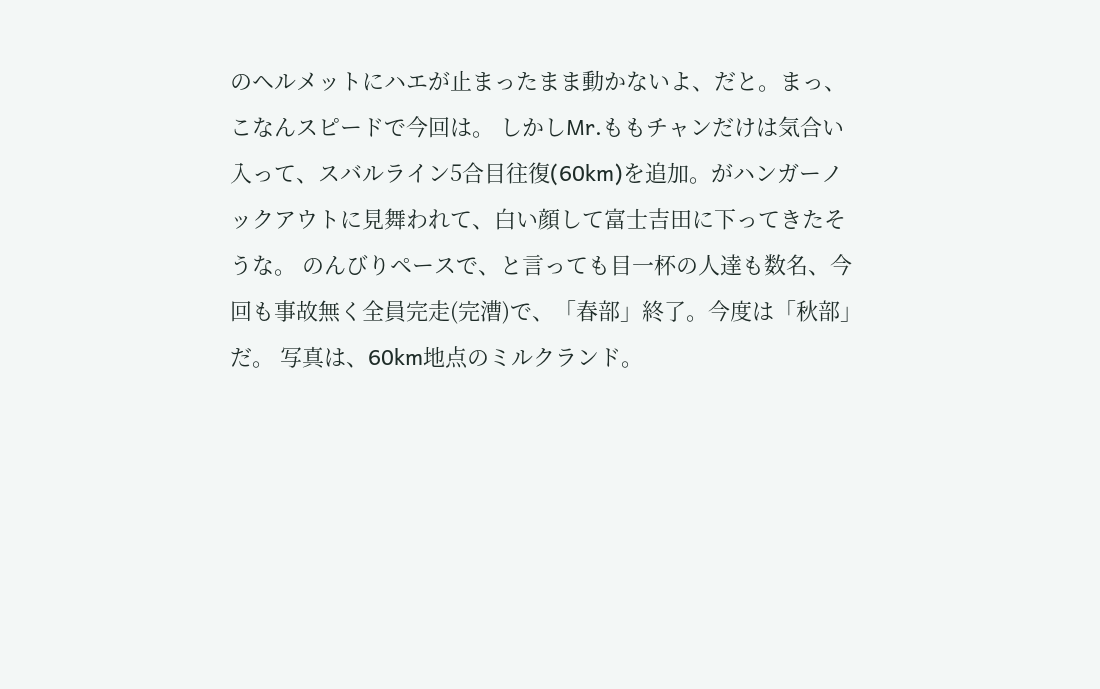のヘルメットにハエが止まったまま動かないよ、だと。まっ、こなんスピードで今回は。 しかしMr.ももチャンだけは気合い入って、スバルライン5合目往復(60km)を追加。がハンガーノックアウトに見舞われて、白い顔して富士吉田に下ってきたそうな。 のんびりペースで、と言っても目一杯の人達も数名、今回も事故無く全員完走(完漕)で、「春部」終了。今度は「秋部」だ。 写真は、60km地点のミルクランド。